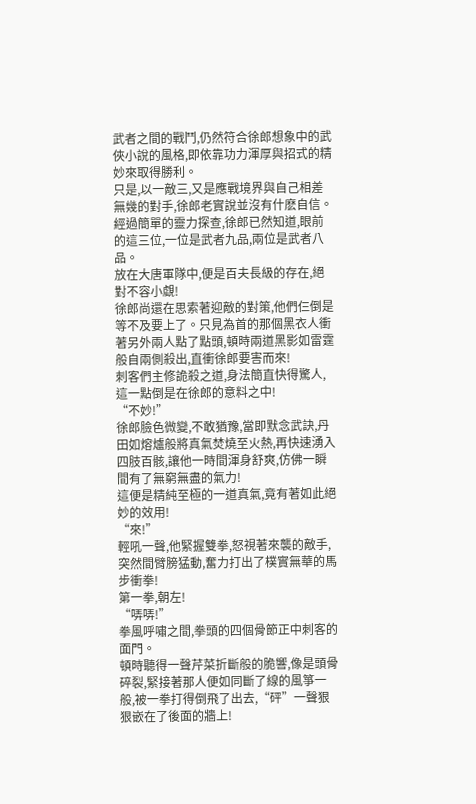武者之間的戰鬥,仍然符合徐郎想象中的武俠小說的風格,即依靠功力渾厚與招式的精妙來取得勝利。
只是,以一敵三,又是應戰境界與自己相差無幾的對手,徐郎老實說並沒有什麽自信。
經過簡單的靈力探查,徐郎已然知道,眼前的這三位,一位是武者九品,兩位是武者八品。
放在大唐軍隊中,便是百夫長級的存在,絕對不容小覷!
徐郎尚還在思索著迎敵的對策,他們仨倒是等不及要上了。只見為首的那個黑衣人衝著另外兩人點了點頭,頓時兩道黑影如雷霆般自兩側殺出,直衝徐郎要害而來!
刺客們主修詭殺之道,身法簡直快得驚人,這一點倒是在徐郎的意料之中!
“不妙!”
徐郎臉色微變,不敢猶豫,當即默念武訣,丹田如熔爐般將真氣焚燒至火熱,再快速湧入四肢百骸,讓他一時間渾身舒爽,仿佛一瞬間有了無窮無盡的氣力!
這便是精純至極的一道真氣,竟有著如此絕妙的效用!
“來!”
輕吼一聲,他緊握雙拳,怒視著來襲的敵手,突然間臂膀猛動,奮力打出了樸實無華的馬步衝拳!
第一拳,朝左!
“哢哢!”
拳風呼嘯之間,拳頭的四個骨節正中刺客的面門。
頓時聽得一聲芹菜折斷般的脆響,像是頭骨碎裂,緊接著那人便如同斷了線的風箏一般,被一拳打得倒飛了出去,“砰”一聲狠狠嵌在了後面的牆上!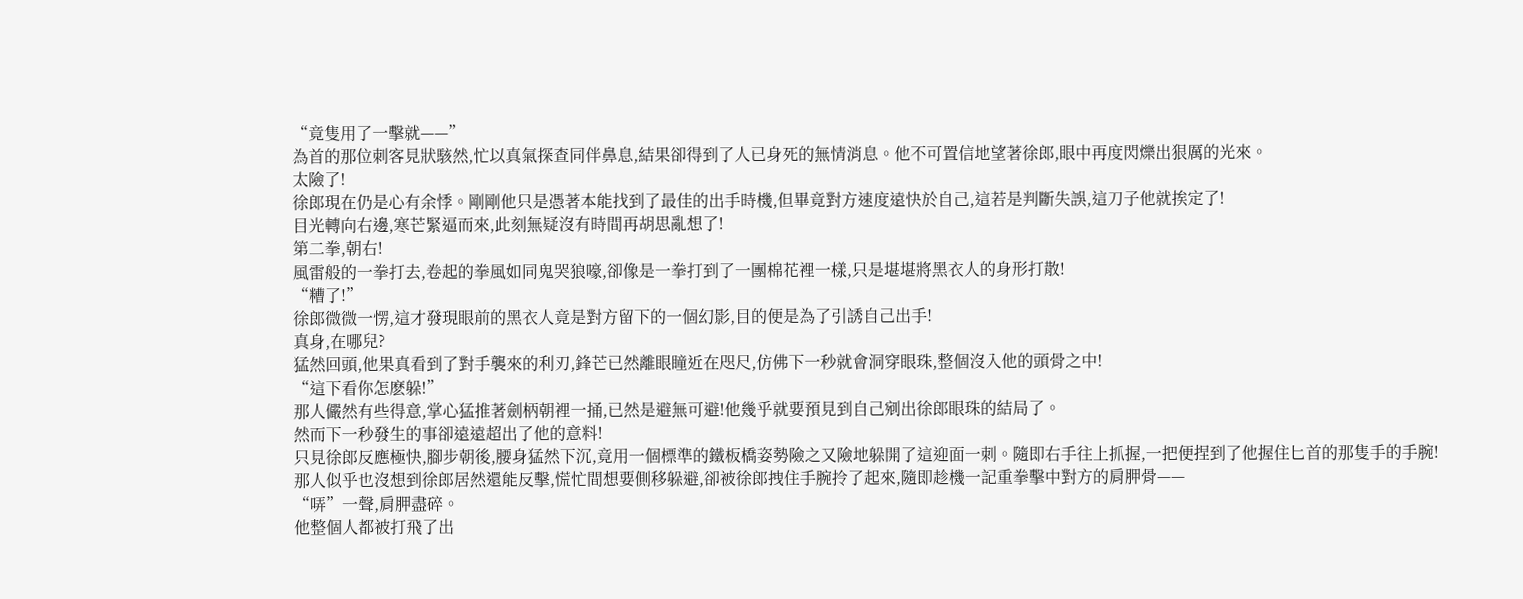“竟隻用了一擊就——”
為首的那位刺客見狀駭然,忙以真氣探查同伴鼻息,結果卻得到了人已身死的無情消息。他不可置信地望著徐郎,眼中再度閃爍出狠厲的光來。
太險了!
徐郎現在仍是心有余悸。剛剛他只是憑著本能找到了最佳的出手時機,但畢竟對方速度遠快於自己,這若是判斷失誤,這刀子他就挨定了!
目光轉向右邊,寒芒緊逼而來,此刻無疑沒有時間再胡思亂想了!
第二拳,朝右!
風雷般的一拳打去,卷起的拳風如同鬼哭狼嚎,卻像是一拳打到了一團棉花裡一樣,只是堪堪將黑衣人的身形打散!
“糟了!”
徐郎微微一愣,這才發現眼前的黑衣人竟是對方留下的一個幻影,目的便是為了引誘自己出手!
真身,在哪兒?
猛然回頭,他果真看到了對手襲來的利刃,鋒芒已然離眼瞳近在咫尺,仿佛下一秒就會洞穿眼珠,整個沒入他的頭骨之中!
“這下看你怎麽躲!”
那人儼然有些得意,掌心猛推著劍柄朝裡一捅,已然是避無可避!他幾乎就要預見到自己剜出徐郎眼珠的結局了。
然而下一秒發生的事卻遠遠超出了他的意料!
只見徐郎反應極快,腳步朝後,腰身猛然下沉,竟用一個標準的鐵板橋姿勢險之又險地躲開了這迎面一刺。隨即右手往上抓握,一把便捏到了他握住匕首的那隻手的手腕!
那人似乎也沒想到徐郎居然還能反擊,慌忙間想要側移躲避,卻被徐郎拽住手腕拎了起來,隨即趁機一記重拳擊中對方的肩胛骨——
“哢”一聲,肩胛盡碎。
他整個人都被打飛了出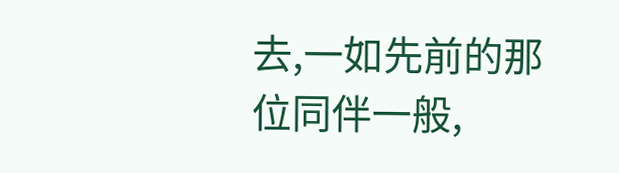去,一如先前的那位同伴一般,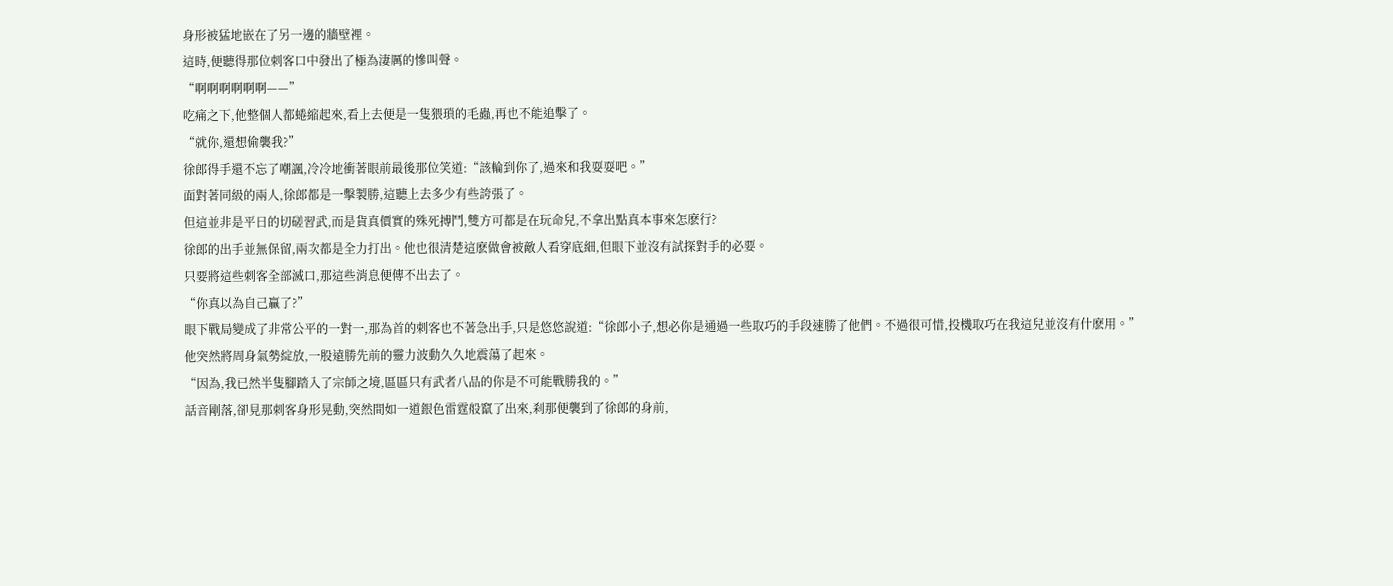身形被猛地嵌在了另一邊的牆壁裡。
這時,便聽得那位刺客口中發出了極為淒厲的慘叫聲。
“啊啊啊啊啊啊——”
吃痛之下,他整個人都蜷縮起來,看上去便是一隻猥瑣的毛蟲,再也不能追擊了。
“就你,還想偷襲我?”
徐郎得手還不忘了嘲諷,冷冷地衝著眼前最後那位笑道:“該輪到你了,過來和我耍耍吧。”
面對著同級的兩人,徐郎都是一擊製勝,這聽上去多少有些誇張了。
但這並非是平日的切磋習武,而是貨真價實的殊死搏鬥,雙方可都是在玩命兒,不拿出點真本事來怎麽行?
徐郎的出手並無保留,兩次都是全力打出。他也很清楚這麽做會被敵人看穿底細,但眼下並沒有試探對手的必要。
只要將這些刺客全部滅口,那這些消息便傳不出去了。
“你真以為自己贏了?”
眼下戰局變成了非常公平的一對一,那為首的刺客也不著急出手,只是悠悠說道:“徐郎小子,想必你是通過一些取巧的手段速勝了他們。不過很可惜,投機取巧在我這兒並沒有什麽用。”
他突然將周身氣勢綻放,一股遠勝先前的靈力波動久久地震蕩了起來。
“因為,我已然半隻腳踏入了宗師之境,區區只有武者八品的你是不可能戰勝我的。”
話音剛落,卻見那刺客身形晃動,突然間如一道銀色雷霆般竄了出來,刹那便襲到了徐郎的身前,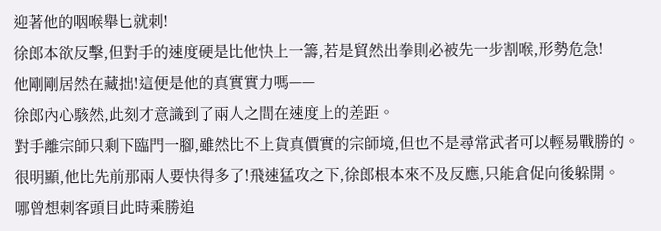迎著他的咽喉舉匕就刺!
徐郎本欲反擊,但對手的速度硬是比他快上一籌,若是貿然出拳則必被先一步割喉,形勢危急!
他剛剛居然在藏拙!這便是他的真實實力嗎——
徐郎內心駭然,此刻才意識到了兩人之間在速度上的差距。
對手離宗師只剩下臨門一腳,雖然比不上貨真價實的宗師境,但也不是尋常武者可以輕易戰勝的。
很明顯,他比先前那兩人要快得多了!飛速猛攻之下,徐郎根本來不及反應,只能倉促向後躲開。
哪曾想刺客頭目此時乘勝追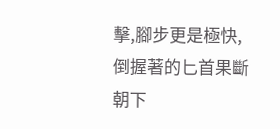擊,腳步更是極快,倒握著的匕首果斷朝下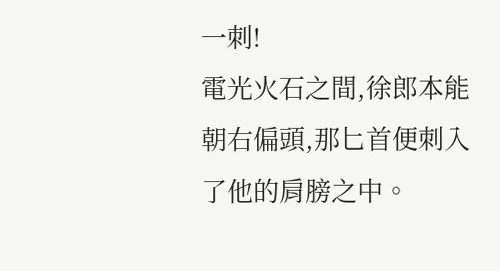一刺!
電光火石之間,徐郎本能朝右偏頭,那匕首便刺入了他的肩膀之中。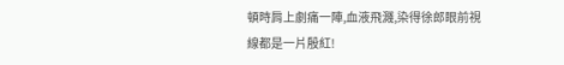頓時肩上劇痛一陣,血液飛濺,染得徐郎眼前視線都是一片殷紅!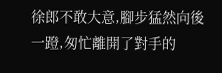徐郎不敢大意,腳步猛然向後一蹬,匆忙離開了對手的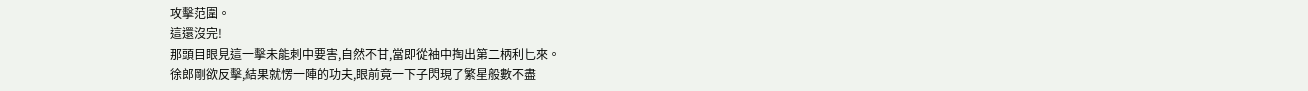攻擊范圍。
這還沒完!
那頭目眼見這一擊未能刺中要害,自然不甘,當即從袖中掏出第二柄利匕來。
徐郎剛欲反擊,結果就愣一陣的功夫,眼前竟一下子閃現了繁星般數不盡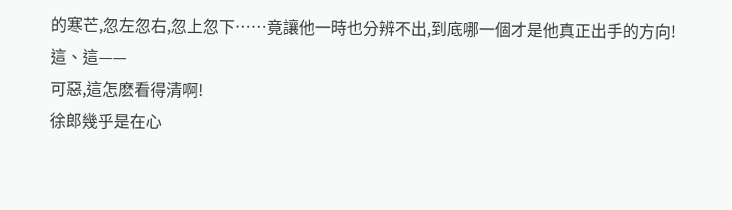的寒芒,忽左忽右,忽上忽下……竟讓他一時也分辨不出,到底哪一個才是他真正出手的方向!
這、這——
可惡,這怎麽看得清啊!
徐郎幾乎是在心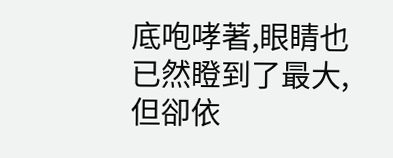底咆哮著,眼睛也已然瞪到了最大,但卻依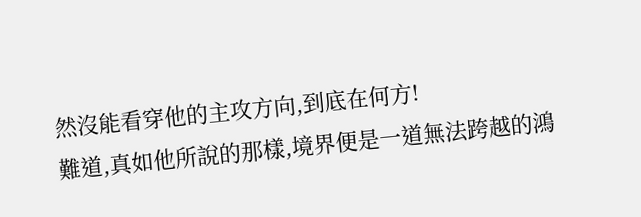然沒能看穿他的主攻方向,到底在何方!
難道,真如他所說的那樣,境界便是一道無法跨越的鴻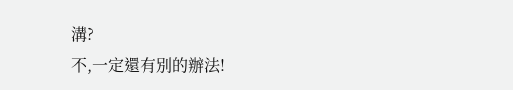溝?
不,一定還有別的辦法!